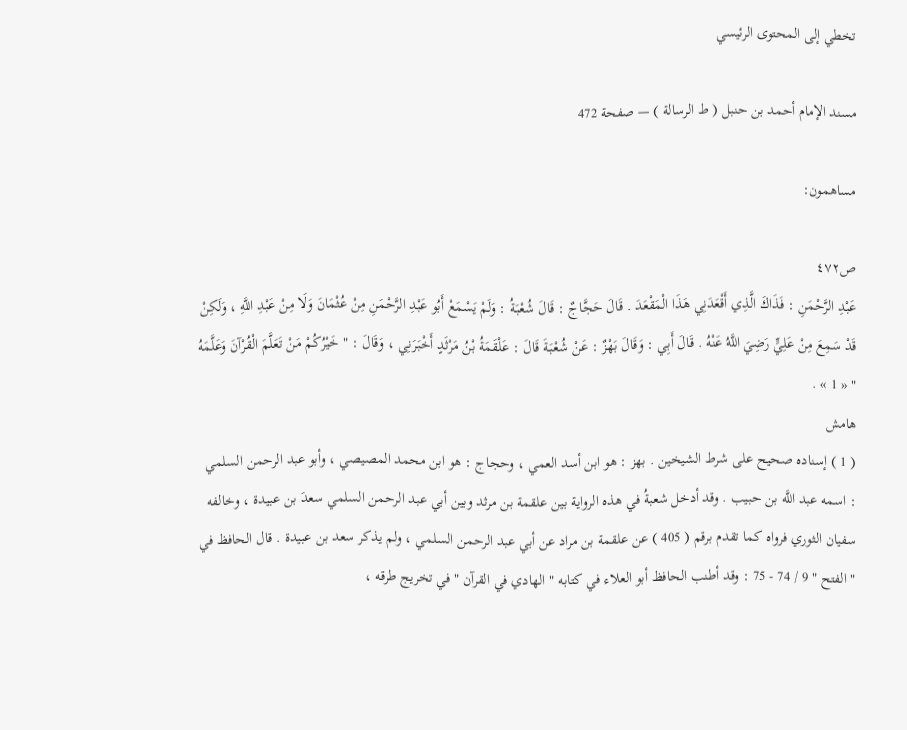تخطي إلى المحتوى الرئيسي

مسند الإمام أحمد بن حنبل ( ط الرسالة ) — صفحة 472

مساهمون:

ص٤٧٢
عَبْدِ الرَّحْمَنِ : فَذَاكَ الَّذِي أَقْعَدَنِي هَذَا الْمَقْعَدَ . قَالَ حَجَّاجٌ : قَالَ شُعْبَةُ : وَلَمْ يَسْمَعْ أَبُو عَبْدِ الرَّحْمَنِ مِنْ عُثْمَانَ وَلَا مِنْ عَبْدِ اللَّهِ ، وَلَكِنْ قَدْ سَمِعَ مِنْ عَلِيٍّ رَضِيَ اللَّهُ عَنْهُ . قَالَ أَبِي : وَقَالَ بَهْزٌ : عَنْ شُعْبَةَ قَالَ : عَلْقَمَةُ بْنُ مَرْثَدٍ أَخْبَرَنِي ، وَقَالَ : " خَيْرُكُمْ مَنْ تَعَلَّمَ الْقُرْآنَ وَعَلَّمَهُ " « 1 » .
هامش
( 1 ) إسناده صحيح على شرط الشيخين . بهز : هو ابن أسد العمي ، وحجاج : هو ابن محمد المصيصي ، وأبو عبد الرحمن السلمي : اسمه عبد اللَّه بن حبيب . وقد أدخل شعبةُ في هذه الرواية بين علقمة بن مرثد وبين أبي عبد الرحمن السلمي سعدَ بن عبيدة ، وخالفه سفيان الثوري فرواه كما تقدم برقم ( 405 ) عن علقمة بن مراد عن أبي عبد الرحمن السلمي ، ولم يذكر سعد بن عبيدة . قال الحافظ في " الفتح " 9 / 74 - 75 : وقد أطنب الحافظ أبو العلاء في كتابه " الهادي في القرآن " في تخريج طرقه ،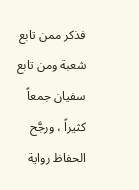فذكر ممن تابع شعبة ومن تابع سفيان جمعاً كثيراً ، ورجَّح الحفاظ رواية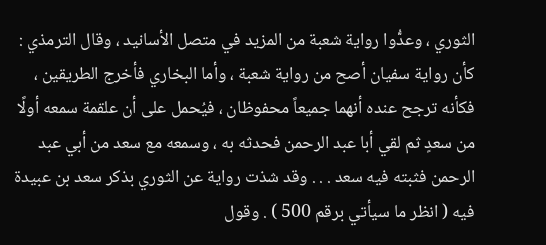الثوري ، وعدُّوا رواية شعبة من المزيد في متصل الأسانيد ، وقال الترمذي : كأن رواية سفيان أصح من رواية شعبة ، وأما البخاري فأخرج الطريقين ، فكأنه ترجح عنده أنهما جميعاً محفوظان ، فيُحمل على أن علقمة سمعه أولًا من سعدٍ ثم لقي أبا عبد الرحمن فحدثه به ، وسمعه مع سعد من أبي عبد الرحمن فثبته فيه سعد . . . وقد شذت رواية عن الثوري بذكر سعد بن عبيدة فيه ( انظر ما سيأتي برقم 500 ) . وقول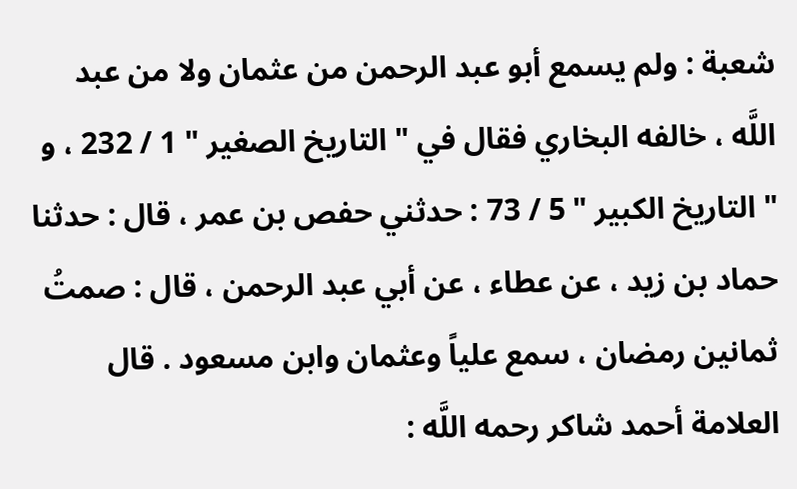شعبة : ولم يسمع أبو عبد الرحمن من عثمان ولا من عبد اللَّه ، خالفه البخاري فقال في " التاريخ الصغير " 1 / 232 ، و " التاريخ الكبير " 5 / 73 : حدثني حفص بن عمر ، قال : حدثنا حماد بن زيد ، عن عطاء ، عن أبي عبد الرحمن ، قال : صمتُ ثمانين رمضان ، سمع علياً وعثمان وابن مسعود . قال العلامة أحمد شاكر رحمه اللَّه :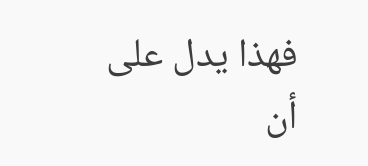فهذا يدل على أن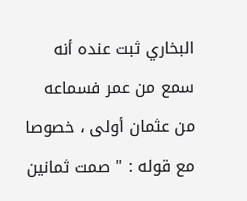البخاري ثبت عنده أنه سمع من عمر فسماعه من عثمان أولى ، خصوصا مع قوله : " صمت ثمانين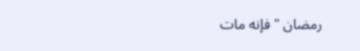رمضان " فإنه مات